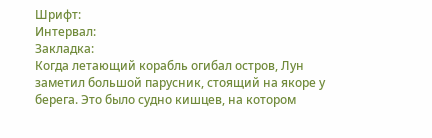Шрифт:
Интервал:
Закладка:
Когда летающий корабль огибал остров, Лун заметил большой парусник, стоящий на якоре у берега. Это было судно кишцев, на котором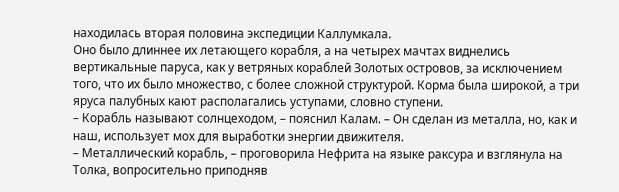находилась вторая половина экспедиции Каллумкала.
Оно было длиннее их летающего корабля, а на четырех мачтах виднелись вертикальные паруса, как у ветряных кораблей Золотых островов, за исключением того, что их было множество, с более сложной структурой. Корма была широкой, а три яруса палубных кают располагались уступами, словно ступени.
– Корабль называют солнцеходом, – пояснил Калам. – Он сделан из металла, но, как и наш, использует мох для выработки энергии движителя.
– Металлический корабль, – проговорила Нефрита на языке раксура и взглянула на Толка, вопросительно приподняв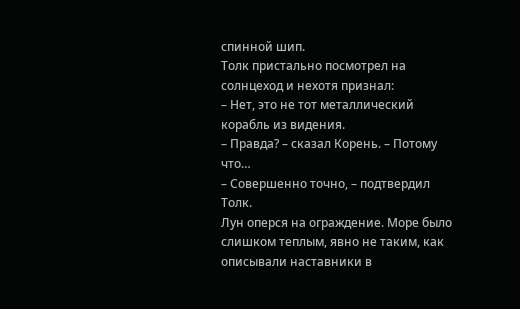спинной шип.
Толк пристально посмотрел на солнцеход и нехотя признал:
– Нет, это не тот металлический корабль из видения.
– Правда? – сказал Корень. – Потому что…
– Совершенно точно, – подтвердил Толк.
Лун оперся на ограждение. Море было слишком теплым, явно не таким, как описывали наставники в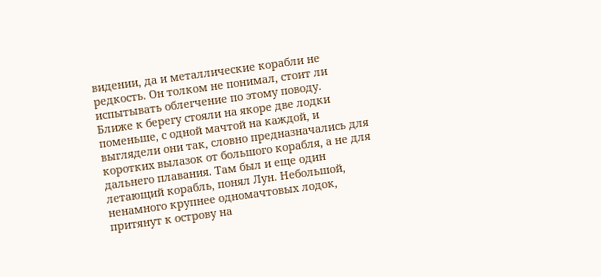видении, да и металлические корабли не редкость. Он толком не понимал, стоит ли испытывать облегчение по этому поводу.
Ближе к берегу стояли на якоре две лодки поменьше, с одной мачтой на каждой, и выглядели они так, словно предназначались для коротких вылазок от большого корабля, а не для дальнего плавания. Там был и еще один летающий корабль, понял Лун. Небольшой, ненамного крупнее одномачтовых лодок, притянут к острову на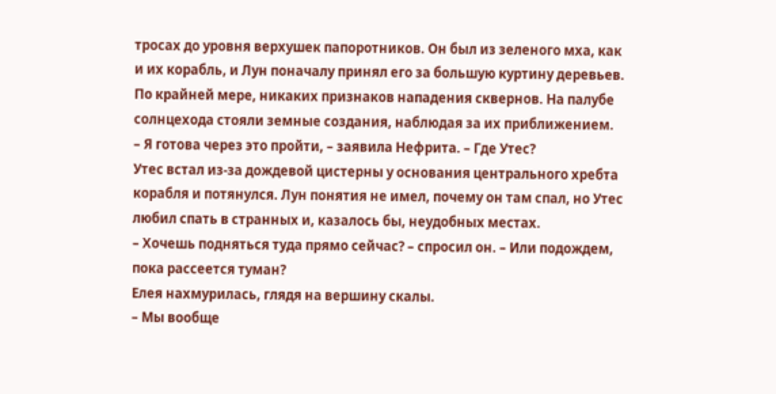тросах до уровня верхушек папоротников. Он был из зеленого мха, как и их корабль, и Лун поначалу принял его за большую куртину деревьев.
По крайней мере, никаких признаков нападения сквернов. На палубе солнцехода стояли земные создания, наблюдая за их приближением.
– Я готова через это пройти, – заявила Нефрита. – Где Утес?
Утес встал из-за дождевой цистерны у основания центрального хребта корабля и потянулся. Лун понятия не имел, почему он там спал, но Утес любил спать в странных и, казалось бы, неудобных местах.
– Хочешь подняться туда прямо сейчас? – спросил он. – Или подождем, пока рассеется туман?
Елея нахмурилась, глядя на вершину скалы.
– Мы вообще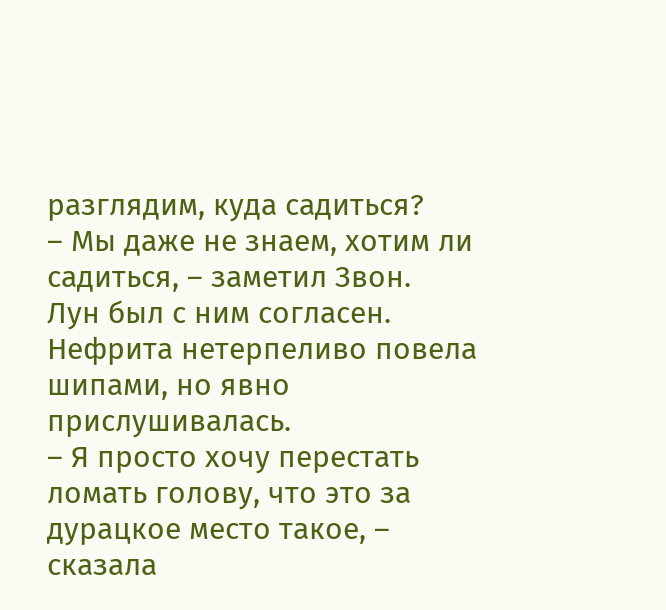разглядим, куда садиться?
– Мы даже не знаем, хотим ли садиться, – заметил Звон.
Лун был с ним согласен. Нефрита нетерпеливо повела шипами, но явно прислушивалась.
– Я просто хочу перестать ломать голову, что это за дурацкое место такое, – сказала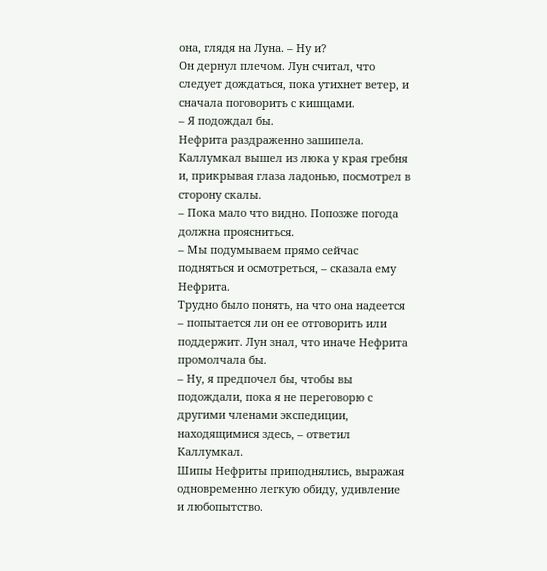она, глядя на Луна. – Ну и?
Он дернул плечом. Лун считал, что следует дождаться, пока утихнет ветер, и сначала поговорить с кишцами.
– Я подождал бы.
Нефрита раздраженно зашипела.
Каллумкал вышел из люка у края гребня и, прикрывая глаза ладонью, посмотрел в сторону скалы.
– Пока мало что видно. Попозже погода должна проясниться.
– Мы подумываем прямо сейчас подняться и осмотреться, – сказала ему Нефрита.
Трудно было понять, на что она надеется – попытается ли он ее отговорить или поддержит. Лун знал, что иначе Нефрита промолчала бы.
– Ну, я предпочел бы, чтобы вы подождали, пока я не переговорю с другими членами экспедиции, находящимися здесь, – ответил Каллумкал.
Шипы Нефриты приподнялись, выражая одновременно легкую обиду, удивление и любопытство.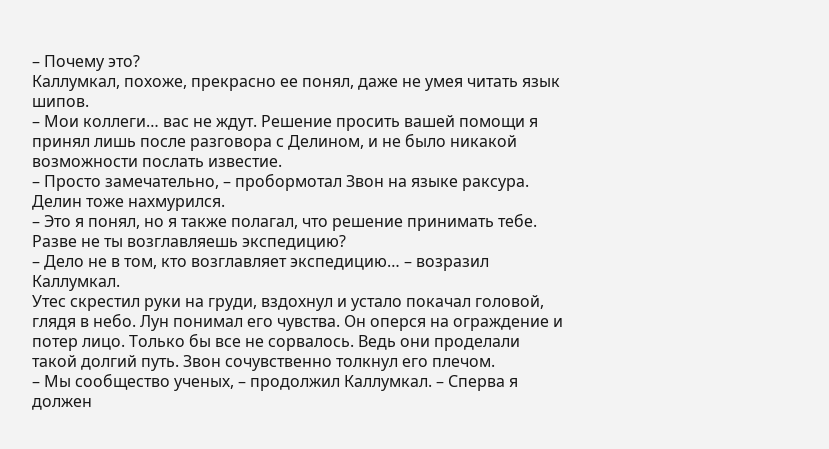– Почему это?
Каллумкал, похоже, прекрасно ее понял, даже не умея читать язык шипов.
– Мои коллеги… вас не ждут. Решение просить вашей помощи я принял лишь после разговора с Делином, и не было никакой возможности послать известие.
– Просто замечательно, – пробормотал Звон на языке раксура.
Делин тоже нахмурился.
– Это я понял, но я также полагал, что решение принимать тебе. Разве не ты возглавляешь экспедицию?
– Дело не в том, кто возглавляет экспедицию… – возразил Каллумкал.
Утес скрестил руки на груди, вздохнул и устало покачал головой, глядя в небо. Лун понимал его чувства. Он оперся на ограждение и потер лицо. Только бы все не сорвалось. Ведь они проделали такой долгий путь. Звон сочувственно толкнул его плечом.
– Мы сообщество ученых, – продолжил Каллумкал. – Сперва я должен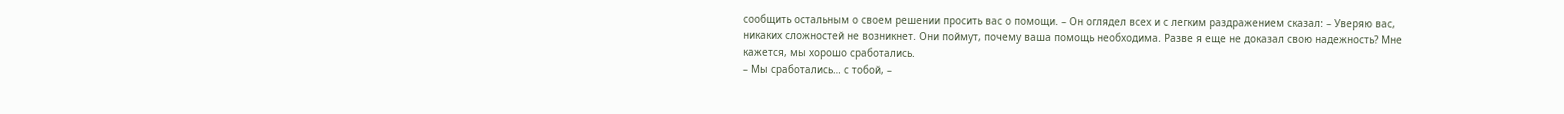сообщить остальным о своем решении просить вас о помощи. – Он оглядел всех и с легким раздражением сказал: – Уверяю вас, никаких сложностей не возникнет. Они поймут, почему ваша помощь необходима. Разве я еще не доказал свою надежность? Мне кажется, мы хорошо сработались.
– Мы сработались… с тобой, –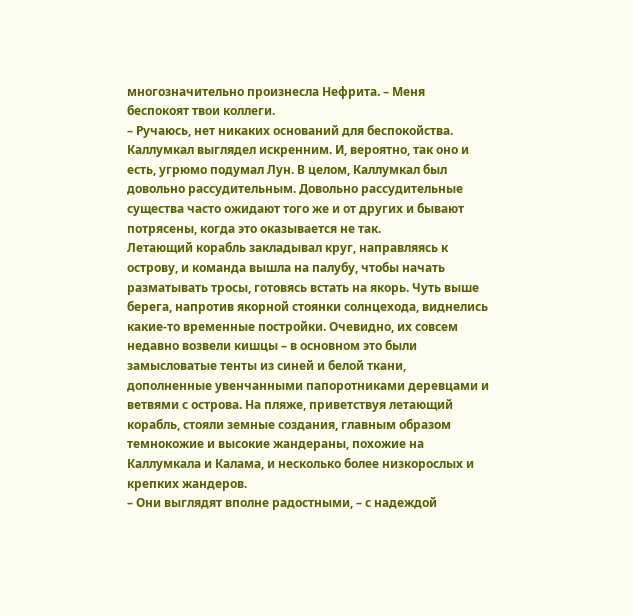многозначительно произнесла Нефрита. – Меня беспокоят твои коллеги.
– Ручаюсь, нет никаких оснований для беспокойства.
Каллумкал выглядел искренним. И, вероятно, так оно и есть, угрюмо подумал Лун. В целом, Каллумкал был довольно рассудительным. Довольно рассудительные существа часто ожидают того же и от других и бывают потрясены, когда это оказывается не так.
Летающий корабль закладывал круг, направляясь к острову, и команда вышла на палубу, чтобы начать разматывать тросы, готовясь встать на якорь. Чуть выше берега, напротив якорной стоянки солнцехода, виднелись какие-то временные постройки. Очевидно, их совсем недавно возвели кишцы – в основном это были замысловатые тенты из синей и белой ткани, дополненные увенчанными папоротниками деревцами и ветвями с острова. На пляже, приветствуя летающий корабль, стояли земные создания, главным образом темнокожие и высокие жандераны, похожие на Каллумкала и Калама, и несколько более низкорослых и крепких жандеров.
– Они выглядят вполне радостными, – с надеждой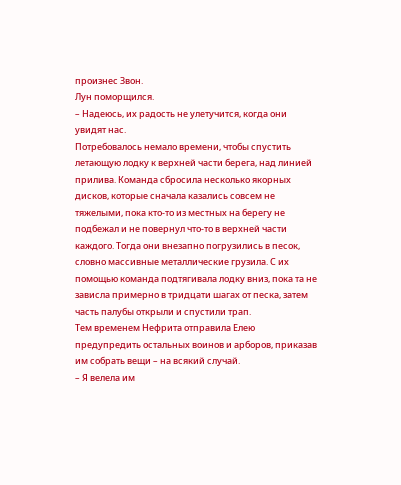произнес Звон.
Лун поморщился.
– Надеюсь, их радость не улетучится, когда они увидят нас.
Потребовалось немало времени, чтобы спустить летающую лодку к верхней части берега, над линией прилива. Команда сбросила несколько якорных дисков, которые сначала казались совсем не тяжелыми, пока кто-то из местных на берегу не подбежал и не повернул что-то в верхней части каждого. Тогда они внезапно погрузились в песок, словно массивные металлические грузила. С их помощью команда подтягивала лодку вниз, пока та не зависла примерно в тридцати шагах от песка, затем часть палубы открыли и спустили трап.
Тем временем Нефрита отправила Елею предупредить остальных воинов и арборов, приказав им собрать вещи – на всякий случай.
– Я велела им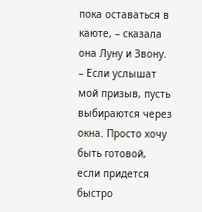пока оставаться в каюте, – сказала она Луну и Звону. – Если услышат мой призыв, пусть выбираются через окна. Просто хочу быть готовой, если придется быстро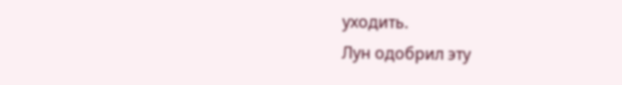уходить.
Лун одобрил эту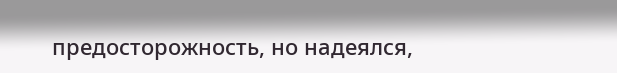предосторожность, но надеялся,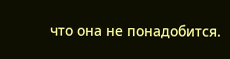что она не понадобится.